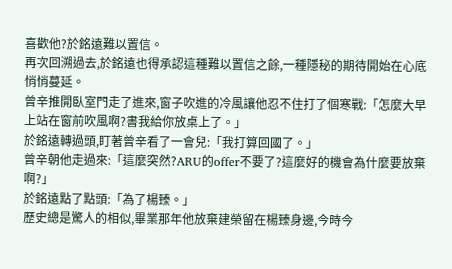喜歡他?於銘遠難以置信。
再次回溯過去,於銘遠也得承認這種難以置信之餘,一種隱秘的期待開始在心底悄悄蔓延。
曾辛推開臥室門走了進來,窗子吹進的冷風讓他忍不住打了個寒戰:「怎麼大早上站在窗前吹風啊?書我給你放桌上了。」
於銘遠轉過頭,盯著曾辛看了一會兒:「我打算回國了。」
曾辛朝他走過來:「這麼突然?ARU的offer不要了?這麼好的機會為什麼要放棄啊?」
於銘遠點了點頭:「為了楊臻。」
歷史總是驚人的相似,畢業那年他放棄建榮留在楊臻身邊,今時今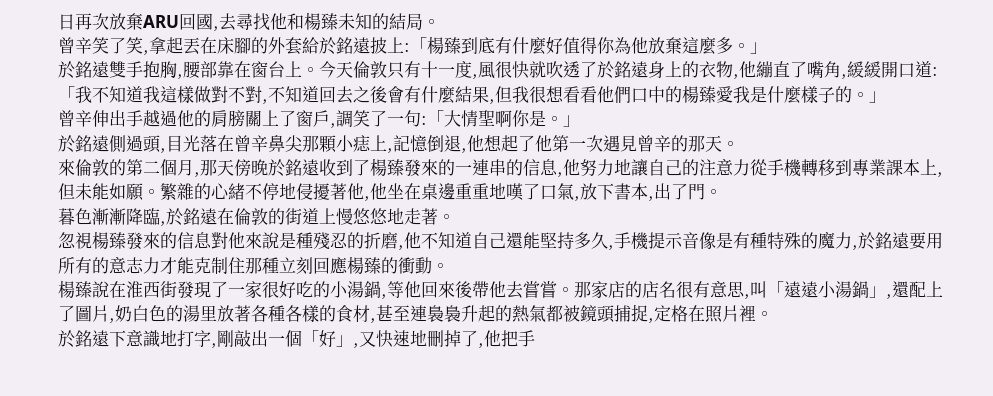日再次放棄ARU回國,去尋找他和楊臻未知的結局。
曾辛笑了笑,拿起丟在床腳的外套給於銘遠披上:「楊臻到底有什麼好值得你為他放棄這麼多。」
於銘遠雙手抱胸,腰部靠在窗台上。今天倫敦只有十一度,風很快就吹透了於銘遠身上的衣物,他繃直了嘴角,緩緩開口道:「我不知道我這樣做對不對,不知道回去之後會有什麼結果,但我很想看看他們口中的楊臻愛我是什麼樣子的。」
曾辛伸出手越過他的肩膀關上了窗戶,調笑了一句:「大情聖啊你是。」
於銘遠側過頭,目光落在曾辛鼻尖那顆小痣上,記憶倒退,他想起了他第一次遇見曾辛的那天。
來倫敦的第二個月,那天傍晚於銘遠收到了楊臻發來的一連串的信息,他努力地讓自己的注意力從手機轉移到專業課本上,但未能如願。繁雜的心緒不停地侵擾著他,他坐在桌邊重重地嘆了口氣,放下書本,出了門。
暮色漸漸降臨,於銘遠在倫敦的街道上慢悠悠地走著。
忽視楊臻發來的信息對他來說是種殘忍的折磨,他不知道自己還能堅持多久,手機提示音像是有種特殊的魔力,於銘遠要用所有的意志力才能克制住那種立刻回應楊臻的衝動。
楊臻說在淮西街發現了一家很好吃的小湯鍋,等他回來後帶他去嘗嘗。那家店的店名很有意思,叫「遠遠小湯鍋」,還配上了圖片,奶白色的湯里放著各種各樣的食材,甚至連裊裊升起的熱氣都被鏡頭捕捉,定格在照片裡。
於銘遠下意識地打字,剛敲出一個「好」,又快速地刪掉了,他把手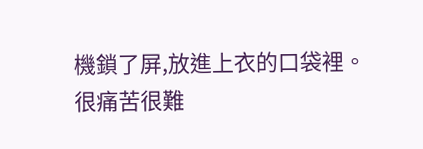機鎖了屏,放進上衣的口袋裡。
很痛苦很難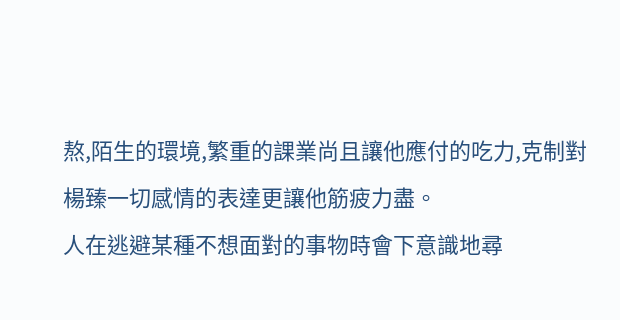熬,陌生的環境,繁重的課業尚且讓他應付的吃力,克制對楊臻一切感情的表達更讓他筋疲力盡。
人在逃避某種不想面對的事物時會下意識地尋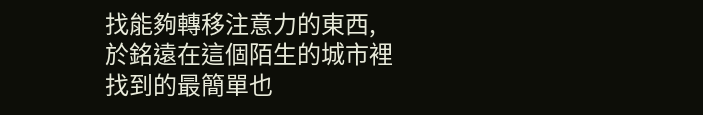找能夠轉移注意力的東西,於銘遠在這個陌生的城市裡找到的最簡單也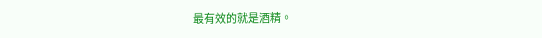最有效的就是酒精。